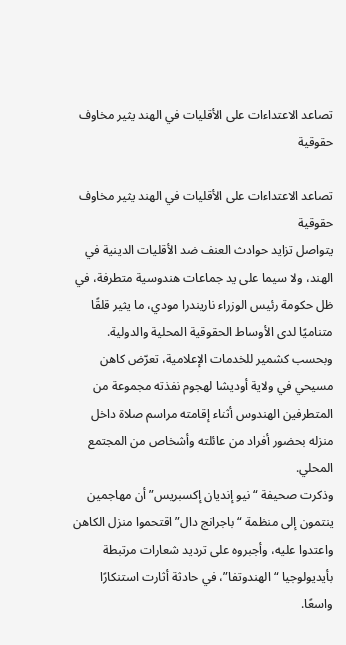تصاعد الاعتداءات على الأقليات في الهند يثير مخاوف حقوقية

تصاعد الاعتداءات على الأقليات في الهند يثير مخاوف حقوقية
يتواصل تزايد حوادث العنف ضد الأقليات الدينية في الهند، ولا سيما على يد جماعات هندوسية متطرفة، في ظل حكومة رئيس الوزراء ناريندرا مودي، ما يثير قلقًا متناميًا لدى الأوساط الحقوقية المحلية والدولية.
وبحسب كشمير للخدمات الإعلامية، تعرّض كاهن مسيحي في ولاية أوديشا لهجوم نفذته مجموعة من المتطرفين الهندوس أثناء إقامته مراسم صلاة داخل منزله بحضور أفراد من عائلته وأشخاص من المجتمع المحلي.
وذكرت صحيفة “نيو إنديان إكسبريس” أن مهاجمين ينتمون إلى منظمة “باجرانج دال” اقتحموا منزل الكاهن واعتدوا عليه، وأجبروه على ترديد شعارات مرتبطة بأيديولوجيا “الهندوتفا”، في حادثة أثارت استنكارًا واسعًا.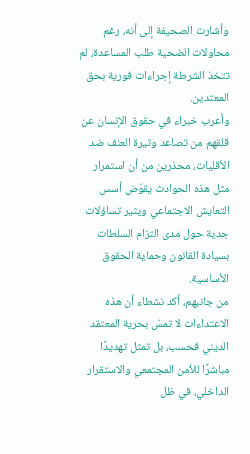وأشارت الصحيفة إلى أنه، رغم محاولات الضحية طلب المساعدة، لم تتخذ الشرطة إجراءات فورية بحق المعتدين.
وأعرب خبراء في حقوق الإنسان عن قلقهم من تصاعد وتيرة العنف ضد الأقليات، محذرين من أن استمرار مثل هذه الحوادث يقوّض أسس التعايش الاجتماعي ويثير تساؤلات جدية حول مدى التزام السلطات بسيادة القانون وحماية الحقوق الأساسية.
من جانبهم، أكد نشطاء أن هذه الاعتداءات لا تمسّ بحرية المعتقد الديني فحسب، بل تمثل تهديدًا مباشرًا للأمن المجتمعي والاستقرار الداخلي، في ظل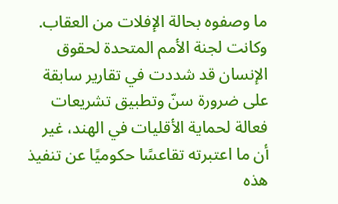ما وصفوه بحالة الإفلات من العقاب.
وكانت لجنة الأمم المتحدة لحقوق الإنسان قد شددت في تقارير سابقة على ضرورة سنّ وتطبيق تشريعات فعالة لحماية الأقليات في الهند، غير أن ما اعتبرته تقاعسًا حكوميًا عن تنفيذ هذه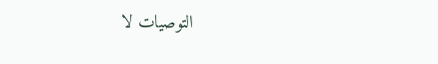التوصيات لا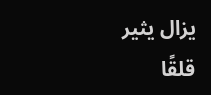يزال يثير قلقًا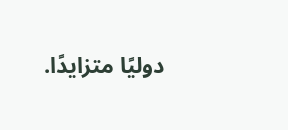دوليًا متزايدًا.